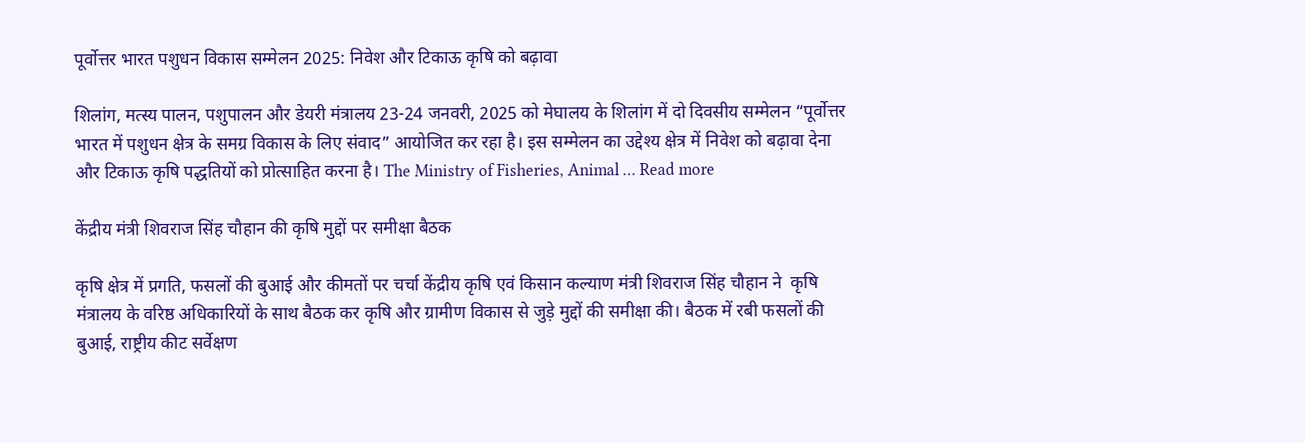पूर्वोत्तर भारत पशुधन विकास सम्मेलन 2025: निवेश और टिकाऊ कृषि को बढ़ावा

शिलांग, मत्स्य पालन, पशुपालन और डेयरी मंत्रालय 23-24 जनवरी, 2025 को मेघालय के शिलांग में दो दिवसीय सम्मेलन “पूर्वोत्तर भारत में पशुधन क्षेत्र के समग्र विकास के लिए संवाद” आयोजित कर रहा है। इस सम्मेलन का उद्देश्य क्षेत्र में निवेश को बढ़ावा देना और टिकाऊ कृषि पद्धतियों को प्रोत्साहित करना है। The Ministry of Fisheries, Animal … Read more

केंद्रीय मंत्री शिवराज सिंह चौहान की कृषि मुद्दों पर समीक्षा बैठक

कृषि क्षेत्र में प्रगति, फसलों की बुआई और कीमतों पर चर्चा केंद्रीय कृषि एवं किसान कल्याण मंत्री शिवराज सिंह चौहान ने  कृषि मंत्रालय के वरिष्ठ अधिकारियों के साथ बैठक कर कृषि और ग्रामीण विकास से जुड़े मुद्दों की समीक्षा की। बैठक में रबी फसलों की बुआई, राष्ट्रीय कीट सर्वेक्षण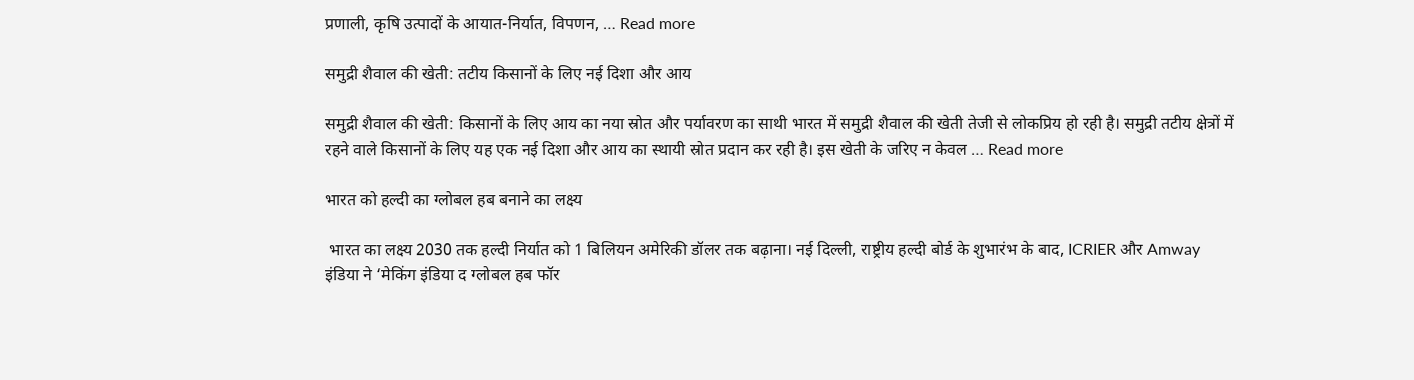प्रणाली, कृषि उत्पादों के आयात-निर्यात, विपणन, … Read more

समुद्री शैवाल की खेती: तटीय किसानों के लिए नई दिशा और आय

समुद्री शैवाल की खेती: किसानों के लिए आय का नया स्रोत और पर्यावरण का साथी भारत में समुद्री शैवाल की खेती तेजी से लोकप्रिय हो रही है। समुद्री तटीय क्षेत्रों में रहने वाले किसानों के लिए यह एक नई दिशा और आय का स्थायी स्रोत प्रदान कर रही है। इस खेती के जरिए न केवल … Read more

भारत को हल्दी का ग्लोबल हब बनाने का लक्ष्य

 भारत का लक्ष्य 2030 तक हल्दी निर्यात को 1 बिलियन अमेरिकी डॉलर तक बढ़ाना। नई दिल्ली, राष्ट्रीय हल्दी बोर्ड के शुभारंभ के बाद, ICRIER और Amway इंडिया ने ‘मेकिंग इंडिया द ग्लोबल हब फॉर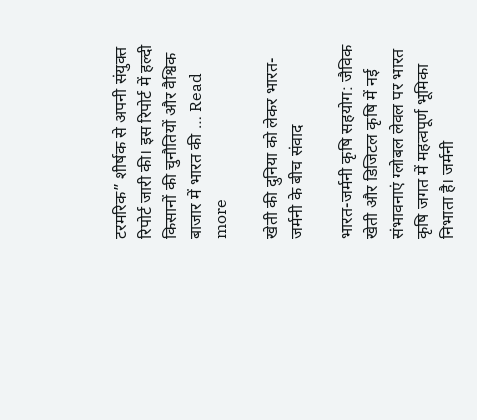टरमरिक” शीर्षक से अपनी संयुक्त रिपोर्ट जारी की। इस रिपोर्ट में हल्दी किसानों की चुनौतियों और वैश्विक बाजार में भारत की … Read more

खेती की दुनिया को लेकर भारत-जर्मनी के बीच संवाद

भारत-जर्मनी कृषि सहयोग: जैविक खेती और डिजिटल कृषि में नई संभावनाएं ग्लोबल लेवल पर भारत कृषि जगत में महत्वपूर्ण भूमिका निभाता है। जर्मनी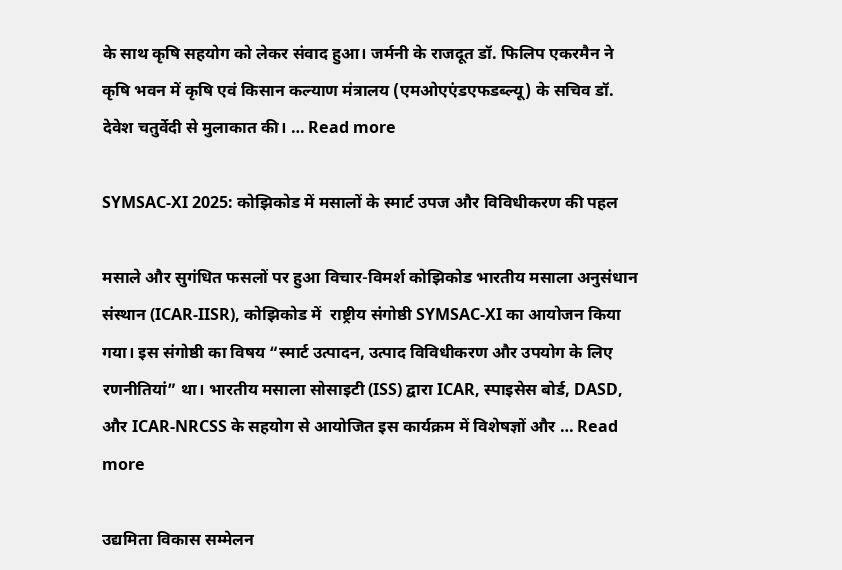के साथ कृषि सहयोग को लेकर संवाद हुआ। जर्मनी के राजदूत डॉ. फिलिप एकरमैन ने कृषि भवन में कृषि एवं किसान कल्याण मंत्रालय (एमओएएंडएफडब्‍ल्‍यू) के सचिव डॉ. देवेश चतुर्वेदी से मुलाकात की। … Read more

SYMSAC-XI 2025: कोझिकोड में मसालों के स्मार्ट उपज और विविधीकरण की पहल

मसाले और सुगंधित फसलों पर हुआ विचार-विमर्श कोझिकोड भारतीय मसाला अनुसंधान संस्थान (ICAR-IISR), कोझिकोड में  राष्ट्रीय संगोष्ठी SYMSAC-XI का आयोजन किया गया। इस संगोष्ठी का विषय “स्मार्ट उत्पादन, उत्पाद विविधीकरण और उपयोग के लिए रणनीतियां” था। भारतीय मसाला सोसाइटी (ISS) द्वारा ICAR, स्पाइसेस बोर्ड, DASD, और ICAR-NRCSS के सहयोग से आयोजित इस कार्यक्रम में विशेषज्ञों और … Read more

उद्यमिता विकास सम्मेलन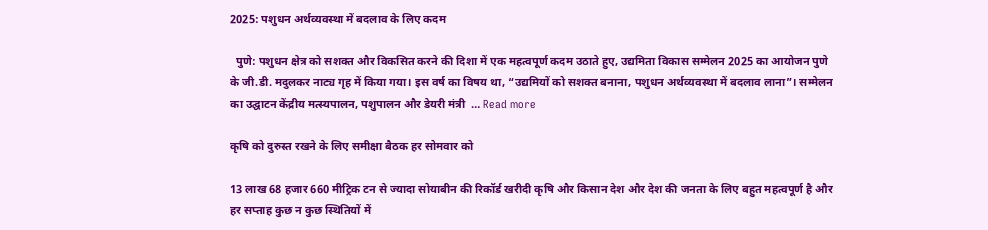2025: पशुधन अर्थव्यवस्था में बदलाव के लिए कदम

  पुणे: पशुधन क्षेत्र को सशक्त और विकसित करने की दिशा में एक महत्वपूर्ण कदम उठाते हुए, उद्यमिता विकास सम्मेलन 2025 का आयोजन पुणे के जी.डी. मदुलकर नाट्य गृह में किया गया। इस वर्ष का विषय था, “उद्यमियों को सशक्त बनाना, पशुधन अर्थव्यवस्था में बदलाव लाना”। सम्मेलन का उद्घाटन केंद्रीय मत्स्यपालन, पशुपालन और डेयरी मंत्री  … Read more

कृषि को दुरुस्त रखने के लिए समीक्षा बैठक हर सोमवार को

13 लाख 68 हजार 660 मीट्रिक टन से ज्यादा सोयाबीन की रिकॉर्ड खरीदी कृषि और किसान देश और देश की जनता के लिए बहुत महत्वपूर्ण है और हर सप्ताह कुछ न कुछ स्थितियों में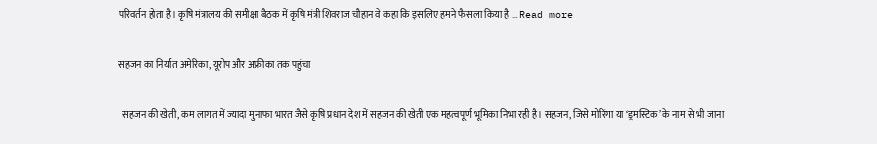परिवर्तन होता है। कृषि मंत्रालय की समीक्षा बैठक में कृषि मंत्री शिवराज चौहान वे कहा कि इसलिए हमने फैसला किया है … Read more

सहजन का निर्यात अमेरिका, यूरोप और अफ्रीका तक पहुंचा

  सहजन की खेती, कम लागत में ज्यादा मुनाफा भारत जैसे कृषि प्रधान देश में सहजन की खेती एक महत्वपूर्ण भूमिका निभा रही है। सहजन, जिसे मोरिंगा या ‘ड्रमस्टिक’ के नाम से भी जाना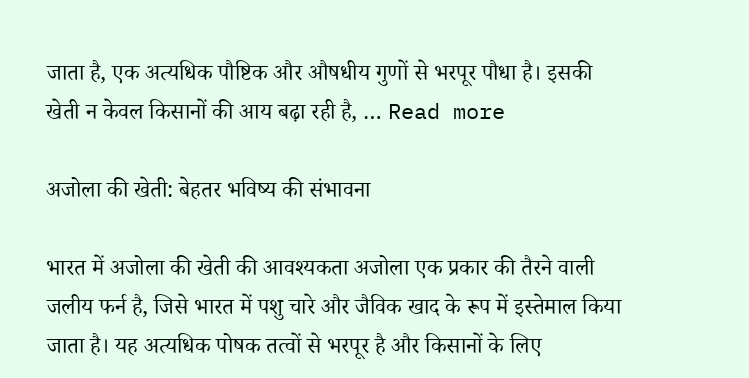जाता है, एक अत्यधिक पौष्टिक और औषधीय गुणों से भरपूर पौधा है। इसकी खेती न केवल किसानों की आय बढ़ा रही है, … Read more

अजोला की खेती: बेहतर भविष्य की संभावना

भारत में अजोला की खेती की आवश्यकता अजोला एक प्रकार की तैरने वाली जलीय फर्न है, जिसे भारत में पशु चारे और जैविक खाद के रूप में इस्तेमाल किया जाता है। यह अत्यधिक पोषक तत्वों से भरपूर है और किसानों के लिए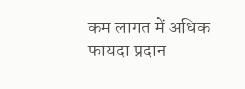कम लागत में अधिक फायदा प्रदान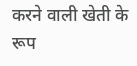करने वाली खेती के रूप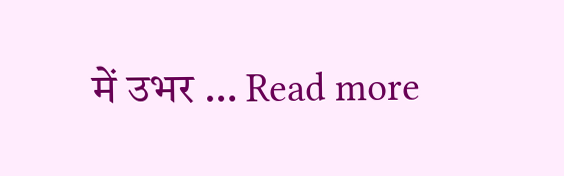में उभर … Read more